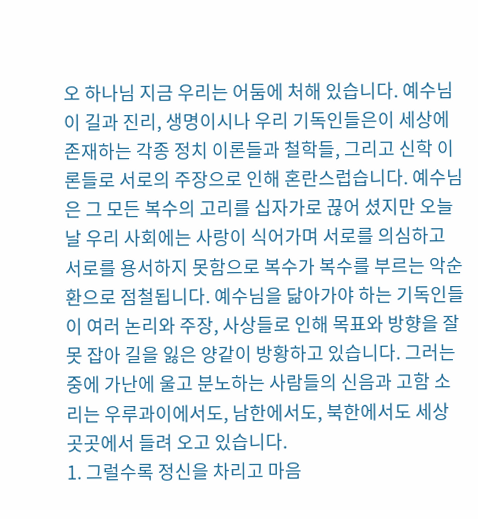오 하나님 지금 우리는 어둠에 처해 있습니다. 예수님이 길과 진리, 생명이시나 우리 기독인들은이 세상에 존재하는 각종 정치 이론들과 철학들, 그리고 신학 이론들로 서로의 주장으로 인해 혼란스럽습니다. 예수님은 그 모든 복수의 고리를 십자가로 끊어 셨지만 오늘날 우리 사회에는 사랑이 식어가며 서로를 의심하고 서로를 용서하지 못함으로 복수가 복수를 부르는 악순환으로 점철됩니다. 예수님을 닮아가야 하는 기독인들이 여러 논리와 주장, 사상들로 인해 목표와 방향을 잘못 잡아 길을 잃은 양같이 방황하고 있습니다. 그러는 중에 가난에 울고 분노하는 사람들의 신음과 고함 소리는 우루과이에서도, 남한에서도, 북한에서도 세상 곳곳에서 들려 오고 있습니다.
1. 그럴수록 정신을 차리고 마음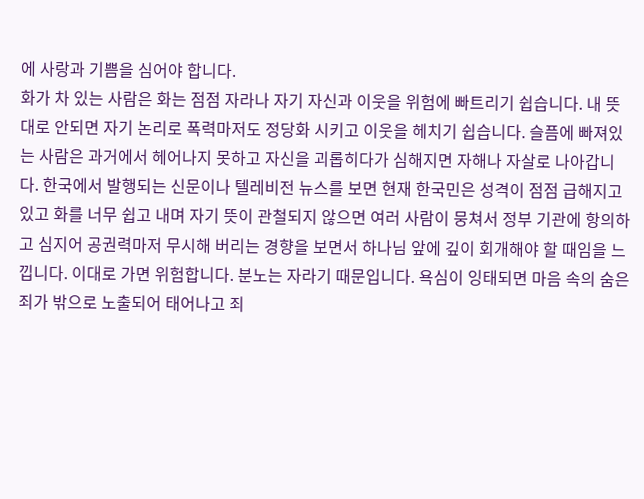에 사랑과 기쁨을 심어야 합니다.
화가 차 있는 사람은 화는 점점 자라나 자기 자신과 이웃을 위험에 빠트리기 쉽습니다. 내 뜻대로 안되면 자기 논리로 폭력마저도 정당화 시키고 이웃을 헤치기 쉽습니다. 슬픔에 빠져있는 사람은 과거에서 헤어나지 못하고 자신을 괴롭히다가 심해지면 자해나 자살로 나아갑니다. 한국에서 발행되는 신문이나 텔레비전 뉴스를 보면 현재 한국민은 성격이 점점 급해지고 있고 화를 너무 쉽고 내며 자기 뜻이 관철되지 않으면 여러 사람이 뭉쳐서 정부 기관에 항의하고 심지어 공권력마저 무시해 버리는 경향을 보면서 하나님 앞에 깊이 회개해야 할 때임을 느낍니다. 이대로 가면 위험합니다. 분노는 자라기 때문입니다. 욕심이 잉태되면 마음 속의 숨은 죄가 밖으로 노출되어 태어나고 죄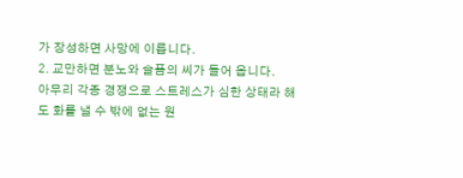가 장성하면 사망에 이릅니다.
2. 교만하면 분노와 슬픔의 씨가 들어 옵니다.
아무리 각종 경쟁으로 스트레스가 심한 상태라 해도 화를 낼 수 밖에 없는 원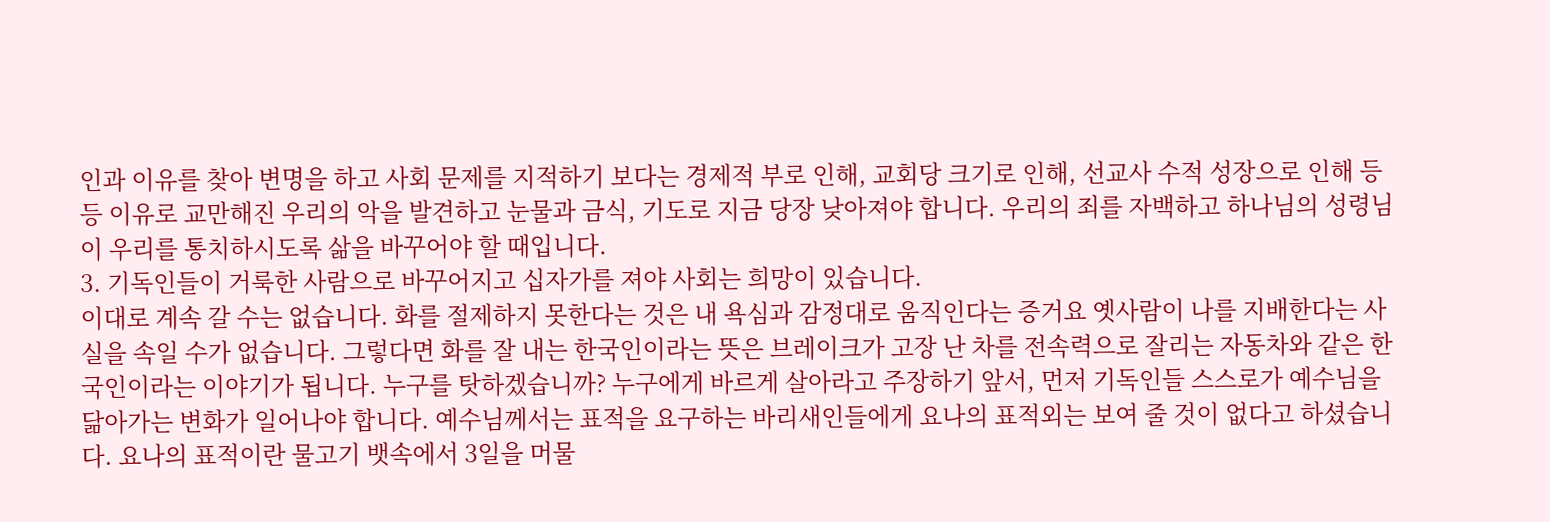인과 이유를 찾아 변명을 하고 사회 문제를 지적하기 보다는 경제적 부로 인해, 교회당 크기로 인해, 선교사 수적 성장으로 인해 등등 이유로 교만해진 우리의 악을 발견하고 눈물과 금식, 기도로 지금 당장 낮아져야 합니다. 우리의 죄를 자백하고 하나님의 성령님이 우리를 통치하시도록 삶을 바꾸어야 할 때입니다.
3. 기독인들이 거룩한 사람으로 바꾸어지고 십자가를 져야 사회는 희망이 있습니다.
이대로 계속 갈 수는 없습니다. 화를 절제하지 못한다는 것은 내 욕심과 감정대로 움직인다는 증거요 옛사람이 나를 지배한다는 사실을 속일 수가 없습니다. 그렇다면 화를 잘 내는 한국인이라는 뜻은 브레이크가 고장 난 차를 전속력으로 잘리는 자동차와 같은 한국인이라는 이야기가 됩니다. 누구를 탓하겠습니까? 누구에게 바르게 살아라고 주장하기 앞서, 먼저 기독인들 스스로가 예수님을 닮아가는 변화가 일어나야 합니다. 예수님께서는 표적을 요구하는 바리새인들에게 요나의 표적외는 보여 줄 것이 없다고 하셨습니다. 요나의 표적이란 물고기 뱃속에서 3일을 머물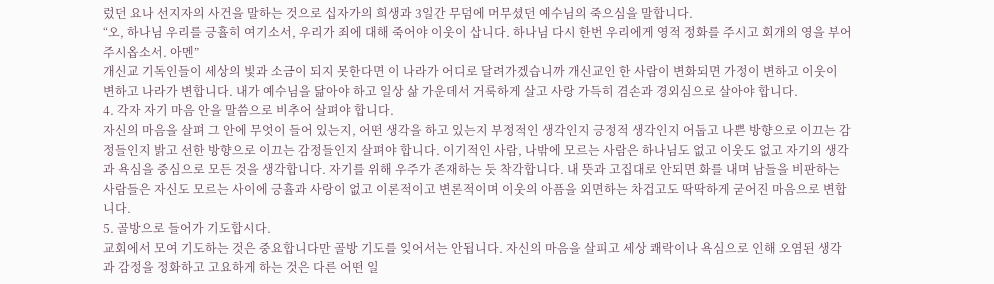렀던 요나 선지자의 사건을 말하는 것으로 십자가의 희생과 3일간 무덤에 머무셨던 예수님의 죽으심을 말합니다.
“오, 하나님 우리를 긍휼히 여기소서, 우리가 죄에 대해 죽어야 이웃이 삽니다. 하나님 다시 한번 우리에게 영적 정화를 주시고 회개의 영을 부어 주시옵소서. 아멘”
개신교 기독인들이 세상의 빛과 소금이 되지 못한다면 이 나라가 어디로 달려가겠습니까 개신교인 한 사람이 변화되면 가정이 변하고 이웃이 변하고 나라가 변합니다. 내가 예수님을 닮아야 하고 일상 삶 가운데서 거룩하게 살고 사랑 가득히 겸손과 경외심으로 살아야 합니다.
4. 각자 자기 마음 안을 말씀으로 비추어 살펴야 합니다.
자신의 마음을 살펴 그 안에 무엇이 들어 있는지, 어떤 생각을 하고 있는지 부정적인 생각인지 긍정적 생각인지 어둡고 나쁜 방향으로 이끄는 감정들인지 밝고 선한 방향으로 이끄는 감정들인지 살펴야 합니다. 이기적인 사람, 나밖에 모르는 사람은 하나님도 없고 이웃도 없고 자기의 생각과 욕심을 중심으로 모든 것을 생각합니다. 자기를 위해 우주가 존재하는 듯 착각합니다. 내 뜻과 고집대로 안되면 화를 내며 남들을 비판하는 사람들은 자신도 모르는 사이에 긍휼과 사랑이 없고 이론적이고 변론적이며 이웃의 아픔을 외면하는 차겁고도 딱딱하게 굳어진 마음으로 변합니다.
5. 골방으로 들어가 기도합시다.
교회에서 모여 기도하는 것은 중요합니다만 골방 기도를 잊어서는 안됩니다. 자신의 마음을 살피고 세상 쾌락이나 욕심으로 인해 오염된 생각과 감정을 정화하고 고요하게 하는 것은 다른 어떤 일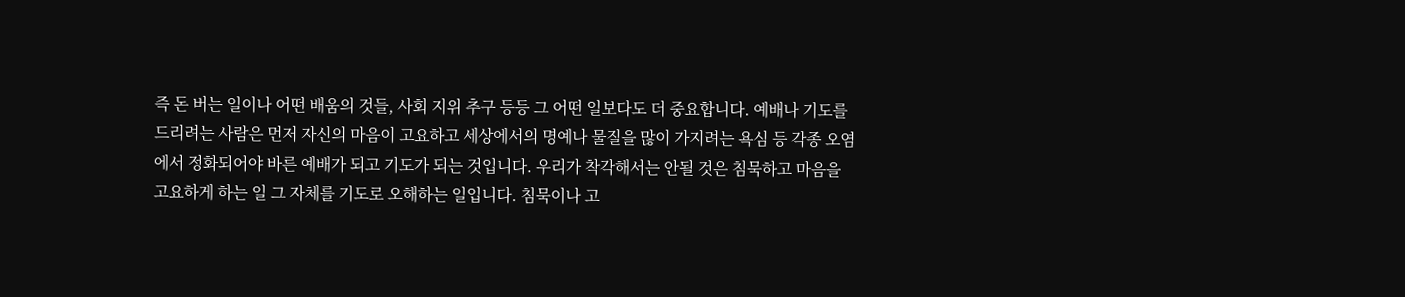즉 돈 버는 일이나 어떤 배움의 것들, 사회 지위 추구 등등 그 어떤 일보다도 더 중요합니다. 예배나 기도를 드리려는 사람은 먼저 자신의 마음이 고요하고 세상에서의 명예나 물질을 많이 가지려는 욕심 등 각종 오염에서 정화되어야 바른 예배가 되고 기도가 되는 것입니다. 우리가 착각해서는 안될 것은 침묵하고 마음을 고요하게 하는 일 그 자체를 기도로 오해하는 일입니다. 침묵이나 고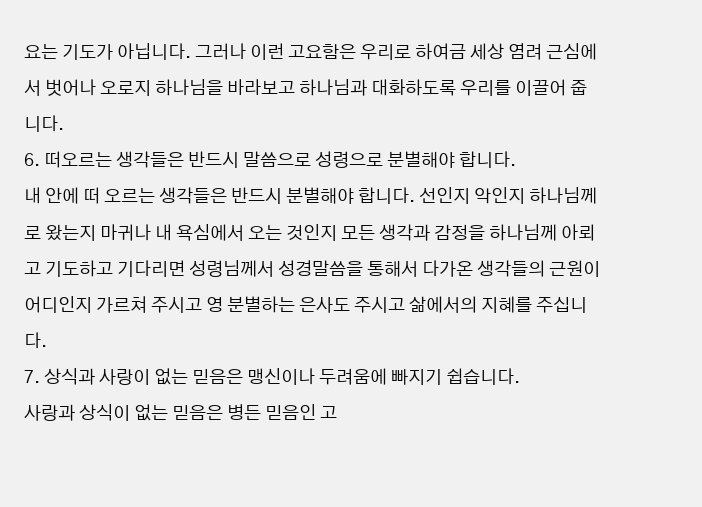요는 기도가 아닙니다. 그러나 이런 고요함은 우리로 하여금 세상 염려 근심에서 벗어나 오로지 하나님을 바라보고 하나님과 대화하도록 우리를 이끌어 줍니다.
6. 떠오르는 생각들은 반드시 말씀으로 성령으로 분별해야 합니다.
내 안에 떠 오르는 생각들은 반드시 분별해야 합니다. 선인지 악인지 하나님께로 왔는지 마귀나 내 욕심에서 오는 것인지 모든 생각과 감정을 하나님께 아뢰고 기도하고 기다리면 성령님께서 성경말씀을 통해서 다가온 생각들의 근원이 어디인지 가르쳐 주시고 영 분별하는 은사도 주시고 삶에서의 지혜를 주십니다.
7. 상식과 사랑이 없는 믿음은 맹신이나 두려움에 빠지기 쉽습니다.
사랑과 상식이 없는 믿음은 병든 믿음인 고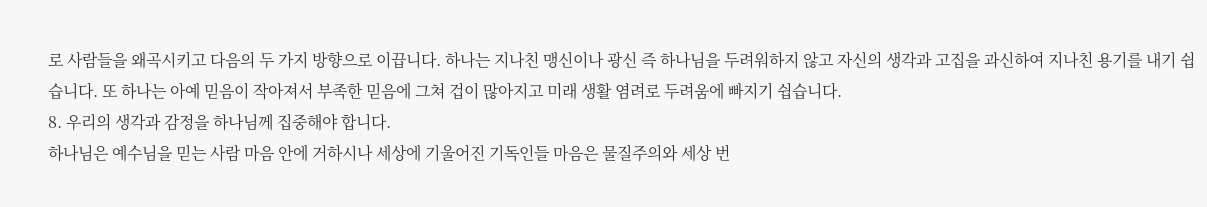로 사람들을 왜곡시키고 다음의 두 가지 방향으로 이끕니다. 하나는 지나친 맹신이나 광신 즉 하나님을 두려워하지 않고 자신의 생각과 고집을 과신하여 지나친 용기를 내기 쉽습니다. 또 하나는 아예 믿음이 작아져서 부족한 믿음에 그쳐 겁이 많아지고 미래 생활 염려로 두려움에 빠지기 쉽습니다.
8. 우리의 생각과 감정을 하나님께 집중해야 합니다.
하나님은 예수님을 믿는 사람 마음 안에 거하시나 세상에 기울어진 기독인들 마음은 물질주의와 세상 번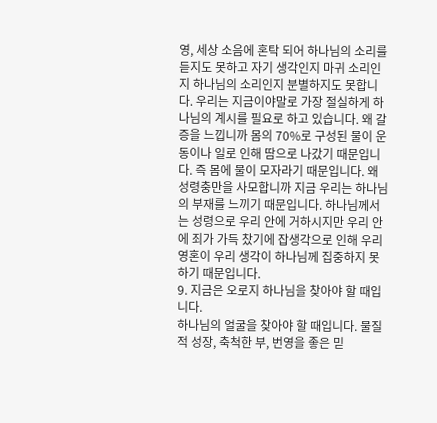영, 세상 소음에 혼탁 되어 하나님의 소리를 듣지도 못하고 자기 생각인지 마귀 소리인지 하나님의 소리인지 분별하지도 못합니다. 우리는 지금이야말로 가장 절실하게 하나님의 계시를 필요로 하고 있습니다. 왜 갈증을 느낍니까 몸의 70%로 구성된 물이 운동이나 일로 인해 땀으로 나갔기 때문입니다. 즉 몸에 물이 모자라기 때문입니다. 왜 성령충만을 사모합니까 지금 우리는 하나님의 부재를 느끼기 때문입니다. 하나님께서는 성령으로 우리 안에 거하시지만 우리 안에 죄가 가득 찼기에 잡생각으로 인해 우리 영혼이 우리 생각이 하나님께 집중하지 못하기 때문입니다.
9. 지금은 오로지 하나님을 찾아야 할 때입니다.
하나님의 얼굴을 찾아야 할 때입니다. 물질적 성장, 축척한 부, 번영을 좋은 믿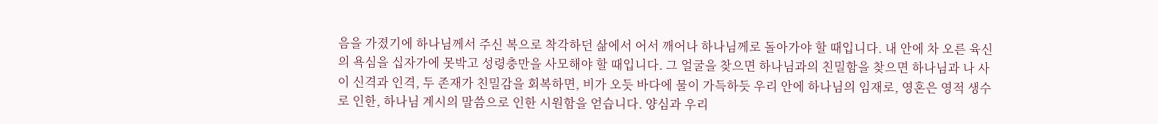음을 가졌기에 하나님께서 주신 복으로 착각하던 삶에서 어서 깨어나 하나님께로 돌아가야 할 때입니다. 내 안에 차 오른 육신의 욕심을 십자가에 못박고 성령충만을 사모해야 할 때입니다. 그 얼굴을 찾으면 하나님과의 친밀함을 찾으면 하나님과 나 사이 신격과 인격, 두 존재가 친밀감을 회복하면, 비가 오듯 바다에 물이 가득하듯 우리 안에 하나님의 임재로, 영혼은 영적 생수로 인한, 하나님 계시의 말씀으로 인한 시원함을 얻습니다. 양심과 우리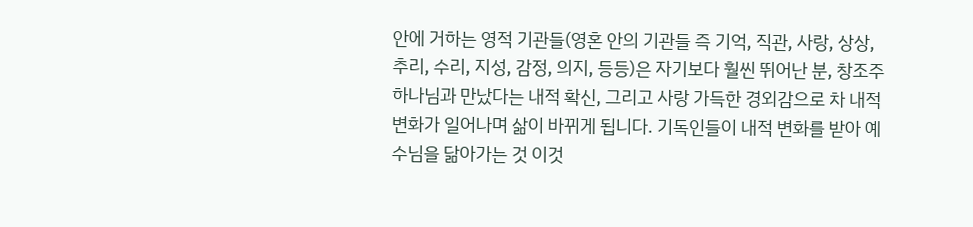안에 거하는 영적 기관들(영혼 안의 기관들 즉 기억, 직관, 사랑, 상상, 추리, 수리, 지성, 감정, 의지, 등등)은 자기보다 훨씬 뛰어난 분, 창조주 하나님과 만났다는 내적 확신, 그리고 사랑 가득한 경외감으로 차 내적 변화가 일어나며 삶이 바뀌게 됩니다. 기독인들이 내적 변화를 받아 예수님을 닮아가는 것 이것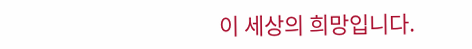이 세상의 희망입니다.